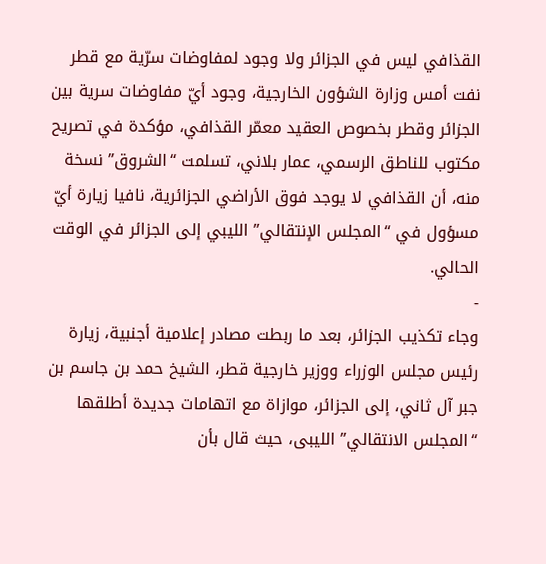القذافي ليس في الجزائر ولا وجود لمفاوضات سرّية مع قطر
نفت أمس وزارة الشؤون الخارجية، وجود أيّ مفاوضات سرية بين الجزائر وقطر بخصوص العقيد معمّر القذافي، مؤكدة في تصريح مكتوب للناطق الرسمي، عمار بلاني، تسلمت “الشروق” نسخة منه، أن القذافي لا يوجد فوق الأراضي الجزائرية، نافيا زيارة أيّ مسؤول في “المجلس الإنتقالي” الليبي إلى الجزائر في الوقت الحالي.
-
وجاء تكذيب الجزائر، بعد ما ربطت مصادر إعلامية أجنبية، زيارة رئيس مجلس الوزراء ووزير خارجية قطر، الشيخ حمد بن جاسم بن جبر آل ثاني، إلى الجزائر، موازاة مع اتهامات جديدة أطلقها “المجلس الانتقالي” الليبى، حيث قال بأن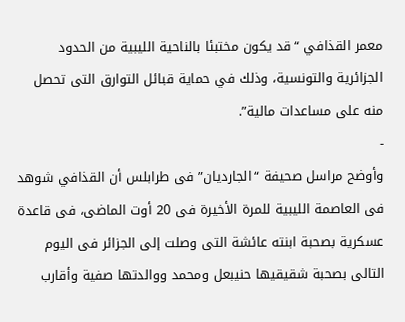معمر القذافي “قد يكون مختبئا بالناحية الليبية من الحدود الجزائرية والتونسية، وذلك في حماية قبائل التوارق التى تحصل منه على مساعدات مالية”.
-
وأوضح مراسل صحيفة “الجارديان” فى طرابلس أن القذافي شوهد فى العاصمة الليبية للمرة الأخيرة فى 20 أوت الماضى، فى قاعدة عسكرية بصحبة ابنته عائشة التى وصلت إلى الجزائر فى اليوم التالى بصحبة شقيقيها حنيبعل ومحمد ووالدتها صفية وأقارب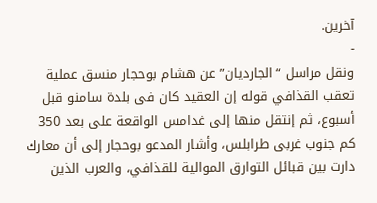آخرين.
-
ونقل مراسل “الجارديان” عن هشام بوحجار منسق عملية تعقب القذافي قوله إن العقيد كان فى بلدة سامنو قبل أسبوع، ثم إنتقل منها إلى غدامس الواقعة على بعد 350 كم جنوب غربى طرابلس، وأشار المدعو بوحجار إلى أن معارك دارت بين قبائل التوارق الموالية للقذافي، والعرب الذين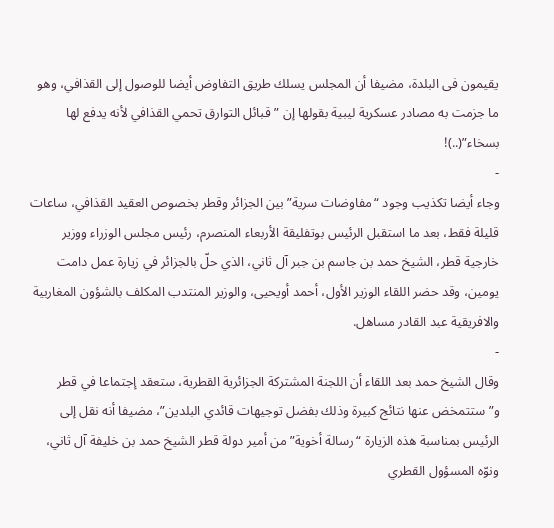يقيمون فى البلدة، مضيفا أن المجلس يسلك طريق التفاوض أيضا للوصول إلى القذافي، وهو ما جزمت به مصادر عسكرية ليبية بقولها إن ”قبائل التوارق تحمي القذافي لأنه يدفع لها بسخاء”(..)!
-
وجاء أيضا تكذيب وجود “مفاوضات سرية” بين الجزائر وقطر بخصوص العقيد القذافي، ساعات قليلة فقط، بعد ما استقبل الرئيس بوتفليقة الأربعاء المنصرم، رئيس مجلس الوزراء ووزير خارجية قطر، الشيخ حمد بن جاسم بن جبر آل ثاني، الذي حلّ بالجزائر في زيارة عمل دامت يومين، وقد حضر اللقاء الوزير الأول، أحمد أويحيى، والوزير المنتدب المكلف بالشؤون المغاربية والافريقية عبد القادر مساهل.
-
وقال الشيخ حمد بعد اللقاء أن اللجنة المشتركة الجزائرية القطرية، ستعقد إجتماعا في قطر و”ستتمخض عنها نتائج كبيرة وذلك بفضل توجيهات قائدي البلدين”، مضيفا أنه نقل إلى الرئيس بمناسبة هذه الزيارة “رسالة أخوية” من أمير دولة قطر الشيخ حمد بن خليفة آل ثاني، ونوّه المسؤول القطري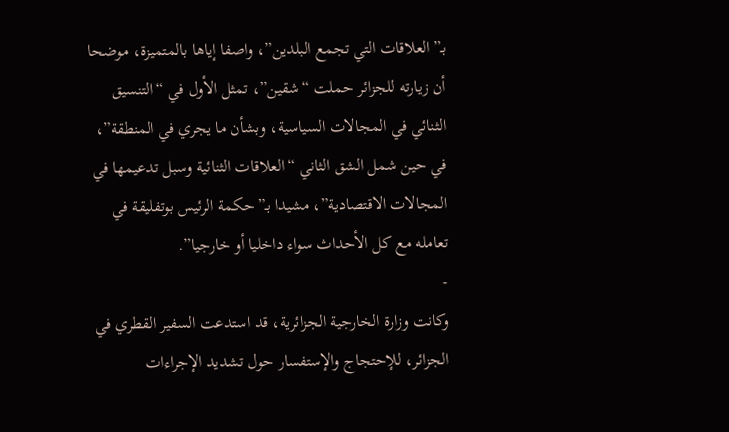بـ”العلاقات التي تجمع البلدين”، واصفا إياها بالمتميزة، موضحا أن زيارته للجزائر حملت “شقين”، تمثل الأول في “التنسيق الثنائي في المجالات السياسية، وبشأن ما يجري في المنطقة”، في حين شمل الشق الثاني “العلاقات الثنائية وسبل تدعيمها في المجالات الاقتصادية”، مشيدا بـ”حكمة الرئيس بوتفليقة في تعامله مع كل الأحداث سواء داخليا أو خارجيا”.
-
وكانت وزارة الخارجية الجزائرية، قد استدعت السفير القطري في الجزائر، للإحتجاج والإستفسار حول تشديد الإجراءات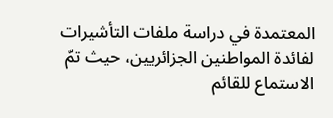المعتمدة في دراسة ملفات التأشيرات لفائدة المواطنين الجزائريين، حيث تمّ الاستماع للقائم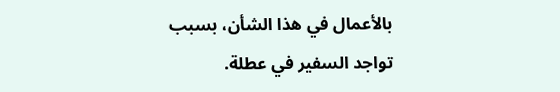بالأعمال في هذا الشأن، بسبب تواجد السفير في عطلة.